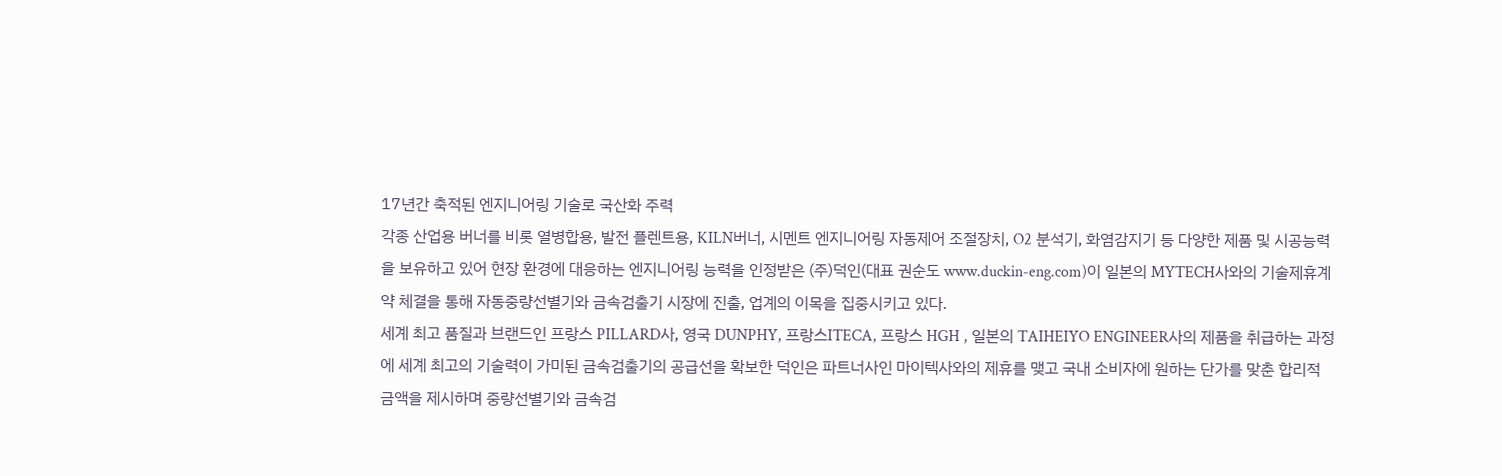17년간 축적된 엔지니어링 기술로 국산화 주력
각종 산업용 버너를 비롯 열병합용, 발전 플렌트용, KILN버너, 시멘트 엔지니어링 자동제어 조절장치, O2 분석기, 화염감지기 등 다양한 제품 및 시공능력을 보유하고 있어 현장 환경에 대응하는 엔지니어링 능력을 인정받은 (주)덕인(대표 권순도 www.duckin-eng.com)이 일본의 MYTECH사와의 기술제휴계약 체결을 통해 자동중량선별기와 금속검출기 시장에 진출, 업계의 이목을 집중시키고 있다.
세계 최고 품질과 브랜드인 프랑스 PILLARD사, 영국 DUNPHY, 프랑스ITECA, 프랑스 HGH , 일본의 TAIHEIYO ENGINEER사의 제품을 취급하는 과정에 세계 최고의 기술력이 가미된 금속검출기의 공급선을 확보한 덕인은 파트너사인 마이텍사와의 제휴를 맺고 국내 소비자에 원하는 단가를 맞춘 합리적 금액을 제시하며 중량선별기와 금속검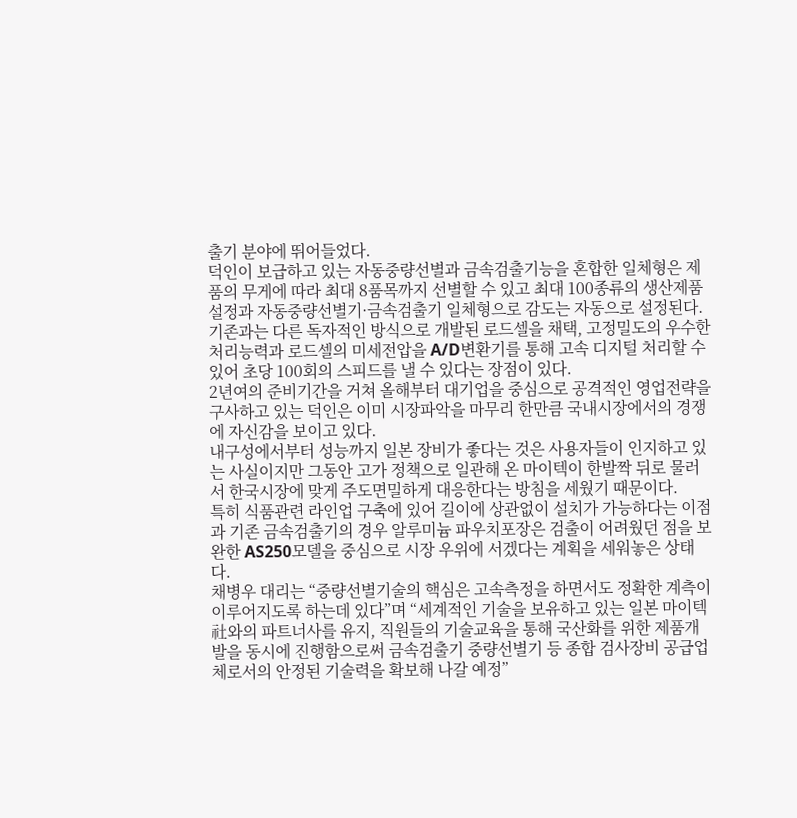출기 분야에 뛰어들었다.
덕인이 보급하고 있는 자동중량선별과 금속검출기능을 혼합한 일체형은 제품의 무게에 따라 최대 8품목까지 선별할 수 있고 최대 100종류의 생산제품 설정과 자동중량선별기·금속검출기 일체형으로 감도는 자동으로 설정된다.
기존과는 다른 독자적인 방식으로 개발된 로드셀을 채택, 고정밀도의 우수한 처리능력과 로드셀의 미세전압을 A/D변환기를 통해 고속 디지털 처리할 수 있어 초당 100회의 스피드를 낼 수 있다는 장점이 있다.
2년여의 준비기간을 거쳐 올해부터 대기업을 중심으로 공격적인 영업전략을 구사하고 있는 덕인은 이미 시장파악을 마무리 한만큼 국내시장에서의 경쟁에 자신감을 보이고 있다.
내구성에서부터 성능까지 일본 장비가 좋다는 것은 사용자들이 인지하고 있는 사실이지만 그동안 고가 정책으로 일관해 온 마이텍이 한발짝 뒤로 물러서 한국시장에 맞게 주도면밀하게 대응한다는 방침을 세웠기 때문이다.
특히 식품관련 라인업 구축에 있어 길이에 상관없이 설치가 가능하다는 이점과 기존 금속검출기의 경우 알루미늄 파우치포장은 검출이 어려웠던 점을 보완한 AS250모델을 중심으로 시장 우위에 서겠다는 계획을 세워놓은 상태다.
채병우 대리는 “중량선별기술의 핵심은 고속측정을 하면서도 정확한 계측이 이루어지도록 하는데 있다”며 “세계적인 기술을 보유하고 있는 일본 마이텍社와의 파트너사를 유지, 직원들의 기술교육을 통해 국산화를 위한 제품개발을 동시에 진행함으로써 금속검출기 중량선별기 등 종합 검사장비 공급업체로서의 안정된 기술력을 확보해 나갈 예정”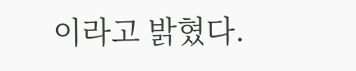이라고 밝혔다.